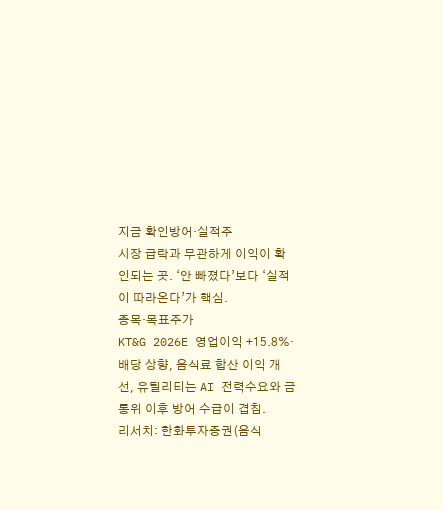지금 확인방어·실적주
시장 급락과 무관하게 이익이 확인되는 곳. ‘안 빠졌다’보다 ‘실적이 따라온다’가 핵심.
종목·목표주가
KT&G 2026E 영업이익 +15.8%·배당 상향, 음식료 합산 이익 개선, 유틸리티는 AI 전력수요와 금통위 이후 방어 수급이 겹침.
리서치: 한화투자증권(음식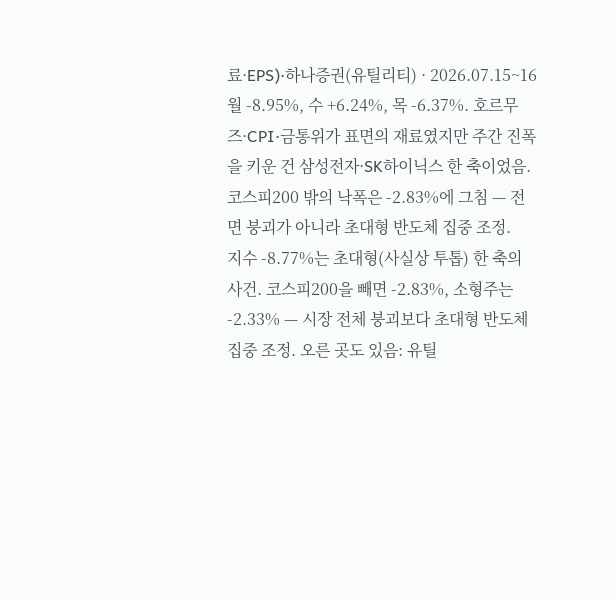료·EPS)·하나증권(유틸리티) · 2026.07.15~16
월 ‑8.95%, 수 +6.24%, 목 ‑6.37%. 호르무즈·CPI·금통위가 표면의 재료였지만 주간 진폭을 키운 건 삼성전자·SK하이닉스 한 축이었음. 코스피200 밖의 낙폭은 ‑2.83%에 그침 — 전면 붕괴가 아니라 초대형 반도체 집중 조정.
지수 ‑8.77%는 초대형(사실상 투톱) 한 축의 사건. 코스피200을 빼면 ‑2.83%, 소형주는 ‑2.33% — 시장 전체 붕괴보다 초대형 반도체 집중 조정. 오른 곳도 있음: 유틸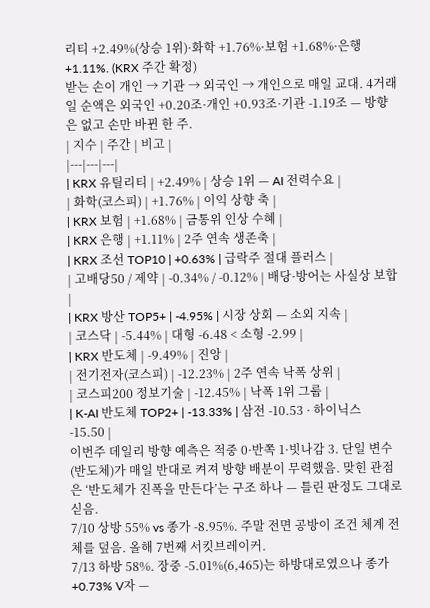리티 +2.49%(상승 1위)·화학 +1.76%·보험 +1.68%·은행 +1.11%. (KRX 주간 확정)
받는 손이 개인 → 기관 → 외국인 → 개인으로 매일 교대. 4거래일 순액은 외국인 +0.20조·개인 +0.93조·기관 ‑1.19조 — 방향은 없고 손만 바뀐 한 주.
| 지수 | 주간 | 비고 |
|---|---|---|
| KRX 유틸리티 | +2.49% | 상승 1위 — AI 전력수요 |
| 화학(코스피) | +1.76% | 이익 상향 축 |
| KRX 보험 | +1.68% | 금통위 인상 수혜 |
| KRX 은행 | +1.11% | 2주 연속 생존축 |
| KRX 조선 TOP10 | +0.63% | 급락주 절대 플러스 |
| 고배당50 / 제약 | -0.34% / -0.12% | 배당·방어는 사실상 보합 |
| KRX 방산 TOP5+ | -4.95% | 시장 상회 — 소외 지속 |
| 코스닥 | -5.44% | 대형 -6.48 < 소형 -2.99 |
| KRX 반도체 | -9.49% | 진앙 |
| 전기전자(코스피) | -12.23% | 2주 연속 낙폭 상위 |
| 코스피200 정보기술 | -12.45% | 낙폭 1위 그룹 |
| K-AI 반도체 TOP2+ | -13.33% | 삼전 -10.53 · 하이닉스 -15.50 |
이번주 데일리 방향 예측은 적중 0·반쪽 1·빗나감 3. 단일 변수(반도체)가 매일 반대로 켜져 방향 배분이 무력했음. 맞힌 관점은 ‘반도체가 진폭을 만든다’는 구조 하나 — 틀린 판정도 그대로 싣음.
7/10 상방 55% vs 종가 ‑8.95%. 주말 전면 공방이 조건 체계 전체를 덮음. 올해 7번째 서킷브레이커.
7/13 하방 58%. 장중 ‑5.01%(6,465)는 하방대로였으나 종가 +0.73% V자 —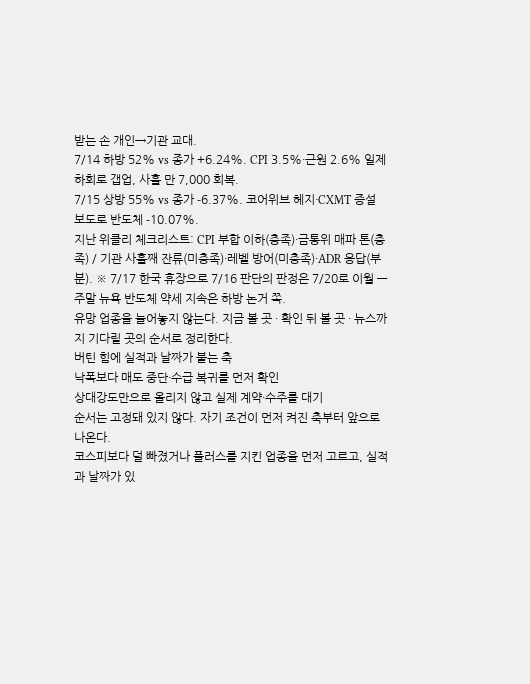받는 손 개인→기관 교대.
7/14 하방 52% vs 종가 +6.24%. CPI 3.5%·근원 2.6% 일제 하회로 갭업, 사흘 만 7,000 회복.
7/15 상방 55% vs 종가 ‑6.37%. 코어위브 헤지·CXMT 증설 보도로 반도체 ‑10.07%.
지난 위클리 체크리스트: CPI 부합 이하(충족)·금통위 매파 톤(충족) / 기관 사흘째 잔류(미충족)·레벨 방어(미충족)·ADR 응답(부분). ※ 7/17 한국 휴장으로 7/16 판단의 판정은 7/20로 이월 — 주말 뉴욕 반도체 약세 지속은 하방 논거 쪽.
유망 업종을 늘어놓지 않는다. 지금 볼 곳 · 확인 뒤 볼 곳 · 뉴스까지 기다릴 곳의 순서로 정리한다.
버틴 힘에 실적과 날짜가 붙는 축
낙폭보다 매도 중단·수급 복귀를 먼저 확인
상대강도만으로 올리지 않고 실제 계약·수주를 대기
순서는 고정돼 있지 않다. 자기 조건이 먼저 켜진 축부터 앞으로 나온다.
코스피보다 덜 빠졌거나 플러스를 지킨 업종을 먼저 고르고, 실적과 날짜가 있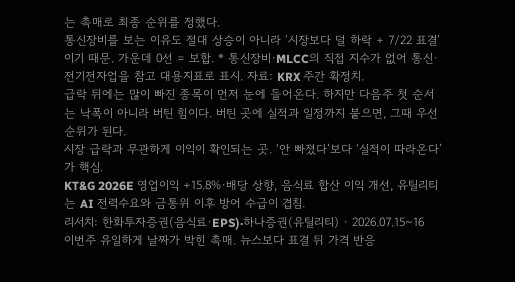는 촉매로 최종 순위를 정했다.
통신장비를 보는 이유도 절대 상승이 아니라 ‘시장보다 덜 하락 + 7/22 표결’이기 때문. 가운데 0선 = 보합. * 통신장비·MLCC의 직접 지수가 없어 통신·전기전자업을 참고 대용지표로 표시. 자료: KRX 주간 확정치.
급락 뒤에는 많이 빠진 종목이 먼저 눈에 들어온다. 하지만 다음주 첫 순서는 낙폭이 아니라 버틴 힘이다. 버틴 곳에 실적과 일정까지 붙으면, 그때 우선순위가 된다.
시장 급락과 무관하게 이익이 확인되는 곳. ‘안 빠졌다’보다 ‘실적이 따라온다’가 핵심.
KT&G 2026E 영업이익 +15.8%·배당 상향, 음식료 합산 이익 개선, 유틸리티는 AI 전력수요와 금통위 이후 방어 수급이 겹침.
리서치: 한화투자증권(음식료·EPS)·하나증권(유틸리티) · 2026.07.15~16
이번주 유일하게 날짜가 박힌 촉매. 뉴스보다 표결 뒤 가격 반응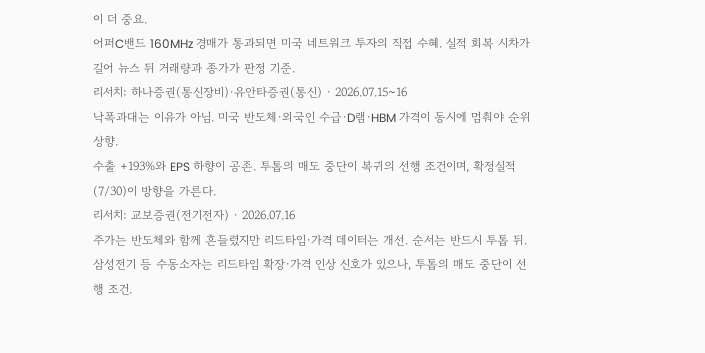이 더 중요.
어퍼C밴드 160MHz 경매가 통과되면 미국 네트워크 투자의 직접 수혜. 실적 회복 시차가 길어 뉴스 뒤 거래량과 종가가 판정 기준.
리서치: 하나증권(통신장비)·유안타증권(통신) · 2026.07.15~16
낙폭과대는 이유가 아님. 미국 반도체·외국인 수급·D램·HBM 가격이 동시에 멈춰야 순위 상향.
수출 +193%와 EPS 하향이 공존. 투톱의 매도 중단이 복귀의 선행 조건이며, 확정실적(7/30)이 방향을 가른다.
리서치: 교보증권(전기전자) · 2026.07.16
주가는 반도체와 함께 흔들렸지만 리드타임·가격 데이터는 개선. 순서는 반드시 투톱 뒤.
삼성전기 등 수동소자는 리드타임 확장·가격 인상 신호가 있으나, 투톱의 매도 중단이 선행 조건.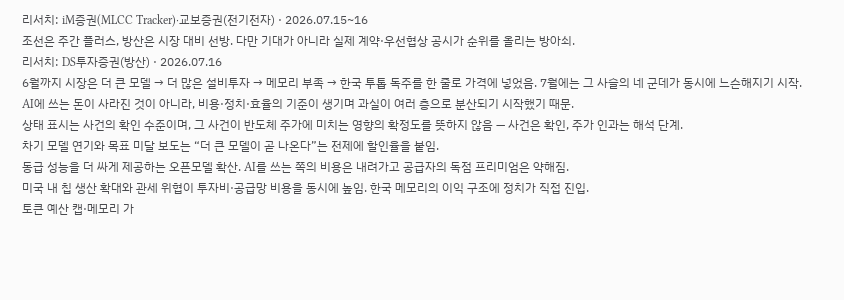리서치: iM증권(MLCC Tracker)·교보증권(전기전자) · 2026.07.15~16
조선은 주간 플러스, 방산은 시장 대비 선방. 다만 기대가 아니라 실제 계약·우선협상 공시가 순위를 올리는 방아쇠.
리서치: DS투자증권(방산) · 2026.07.16
6월까지 시장은 더 큰 모델 → 더 많은 설비투자 → 메모리 부족 → 한국 투톱 독주를 한 줄로 가격에 넣었음. 7월에는 그 사슬의 네 군데가 동시에 느슨해지기 시작.
AI에 쓰는 돈이 사라진 것이 아니라, 비용·정치·효율의 기준이 생기며 과실이 여러 층으로 분산되기 시작했기 때문.
상태 표시는 사건의 확인 수준이며, 그 사건이 반도체 주가에 미치는 영향의 확정도를 뜻하지 않음 — 사건은 확인, 주가 인과는 해석 단계.
차기 모델 연기와 목표 미달 보도는 “더 큰 모델이 곧 나온다”는 전제에 할인율을 붙임.
동급 성능을 더 싸게 제공하는 오픈모델 확산. AI를 쓰는 쪽의 비용은 내려가고 공급자의 독점 프리미엄은 약해짐.
미국 내 칩 생산 확대와 관세 위협이 투자비·공급망 비용을 동시에 높임. 한국 메모리의 이익 구조에 정치가 직접 진입.
토큰 예산 캡·메모리 가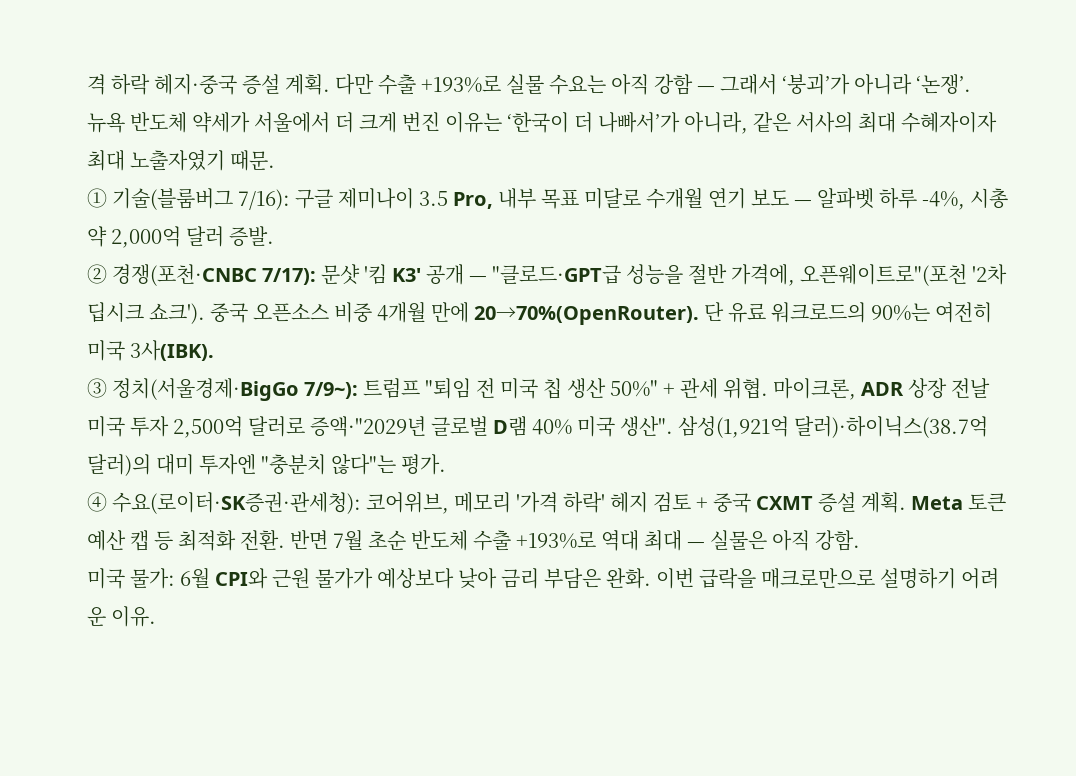격 하락 헤지·중국 증설 계획. 다만 수출 +193%로 실물 수요는 아직 강함 — 그래서 ‘붕괴’가 아니라 ‘논쟁’.
뉴욕 반도체 약세가 서울에서 더 크게 번진 이유는 ‘한국이 더 나빠서’가 아니라, 같은 서사의 최대 수혜자이자 최대 노출자였기 때문.
① 기술(블룸버그 7/16): 구글 제미나이 3.5 Pro, 내부 목표 미달로 수개월 연기 보도 — 알파벳 하루 ‑4%, 시총 약 2,000억 달러 증발.
② 경쟁(포천·CNBC 7/17): 문샷 '킴 K3' 공개 — "클로드·GPT급 성능을 절반 가격에, 오픈웨이트로"(포천 '2차 딥시크 쇼크'). 중국 오픈소스 비중 4개월 만에 20→70%(OpenRouter). 단 유료 워크로드의 90%는 여전히 미국 3사(IBK).
③ 정치(서울경제·BigGo 7/9~): 트럼프 "퇴임 전 미국 칩 생산 50%" + 관세 위협. 마이크론, ADR 상장 전날 미국 투자 2,500억 달러로 증액·"2029년 글로벌 D램 40% 미국 생산". 삼성(1,921억 달러)·하이닉스(38.7억 달러)의 대미 투자엔 "충분치 않다"는 평가.
④ 수요(로이터·SK증권·관세청): 코어위브, 메모리 '가격 하락' 헤지 검토 + 중국 CXMT 증설 계획. Meta 토큰 예산 캡 등 최적화 전환. 반면 7월 초순 반도체 수출 +193%로 역대 최대 — 실물은 아직 강함.
미국 물가: 6월 CPI와 근원 물가가 예상보다 낮아 금리 부담은 완화. 이번 급락을 매크로만으로 설명하기 어려운 이유.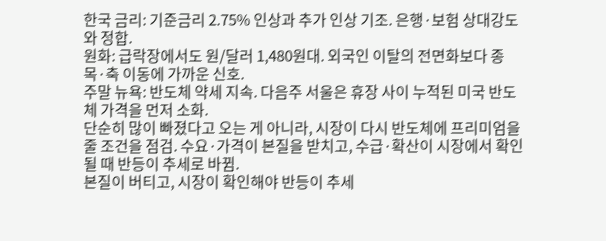한국 금리: 기준금리 2.75% 인상과 추가 인상 기조. 은행·보험 상대강도와 정합.
원화: 급락장에서도 원/달러 1,480원대. 외국인 이탈의 전면화보다 종목·축 이동에 가까운 신호.
주말 뉴욕: 반도체 약세 지속. 다음주 서울은 휴장 사이 누적된 미국 반도체 가격을 먼저 소화.
단순히 많이 빠졌다고 오는 게 아니라, 시장이 다시 반도체에 프리미엄을 줄 조건을 점검. 수요·가격이 본질을 받치고, 수급·확산이 시장에서 확인될 때 반등이 추세로 바뀜.
본질이 버티고, 시장이 확인해야 반등이 추세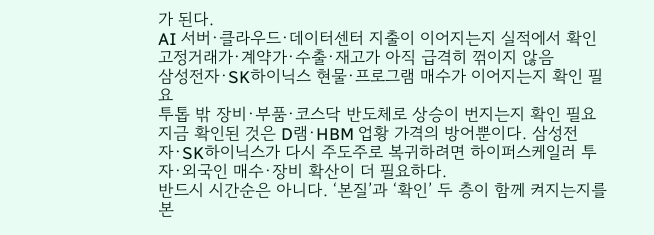가 된다.
AI 서버·클라우드·데이터센터 지출이 이어지는지 실적에서 확인
고정거래가·계약가·수출·재고가 아직 급격히 꺾이지 않음
삼성전자·SK하이닉스 현물·프로그램 매수가 이어지는지 확인 필요
투톱 밖 장비·부품·코스닥 반도체로 상승이 번지는지 확인 필요
지금 확인된 것은 D램·HBM 업황 가격의 방어뿐이다. 삼성전자·SK하이닉스가 다시 주도주로 복귀하려면 하이퍼스케일러 투자·외국인 매수·장비 확산이 더 필요하다.
반드시 시간순은 아니다. ‘본질’과 ‘확인’ 두 층이 함께 켜지는지를 본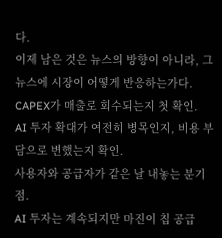다.
이제 남은 것은 뉴스의 방향이 아니라, 그 뉴스에 시장이 어떻게 반응하는가다.
CAPEX가 매출로 회수되는지 첫 확인.
AI 투자 확대가 여전히 병목인지, 비용 부담으로 변했는지 확인.
사용자와 공급자가 같은 날 내놓는 분기점.
AI 투자는 계속되지만 마진이 칩 공급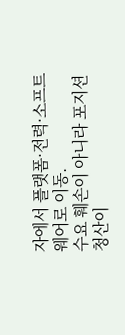자에서 플랫폼·전력·소프트웨어로 이동.
수요 훼손이 아니라 포지션 청산이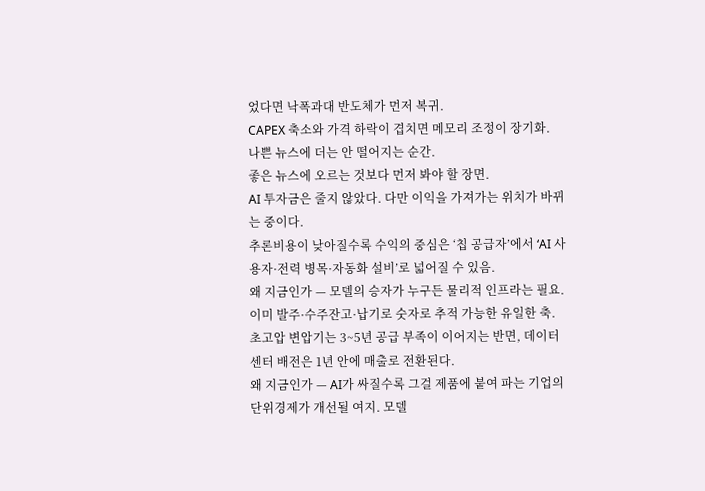었다면 낙폭과대 반도체가 먼저 복귀.
CAPEX 축소와 가격 하락이 겹치면 메모리 조정이 장기화.
나쁜 뉴스에 더는 안 떨어지는 순간.
좋은 뉴스에 오르는 것보다 먼저 봐야 할 장면.
AI 투자금은 줄지 않았다. 다만 이익을 가져가는 위치가 바뀌는 중이다.
추론비용이 낮아질수록 수익의 중심은 ‘칩 공급자’에서 ‘AI 사용자·전력 병목·자동화 설비’로 넓어질 수 있음.
왜 지금인가 — 모델의 승자가 누구든 물리적 인프라는 필요. 이미 발주·수주잔고·납기로 숫자로 추적 가능한 유일한 축. 초고압 변압기는 3~5년 공급 부족이 이어지는 반면, 데이터센터 배전은 1년 안에 매출로 전환된다.
왜 지금인가 — AI가 싸질수록 그걸 제품에 붙여 파는 기업의 단위경제가 개선될 여지. 모델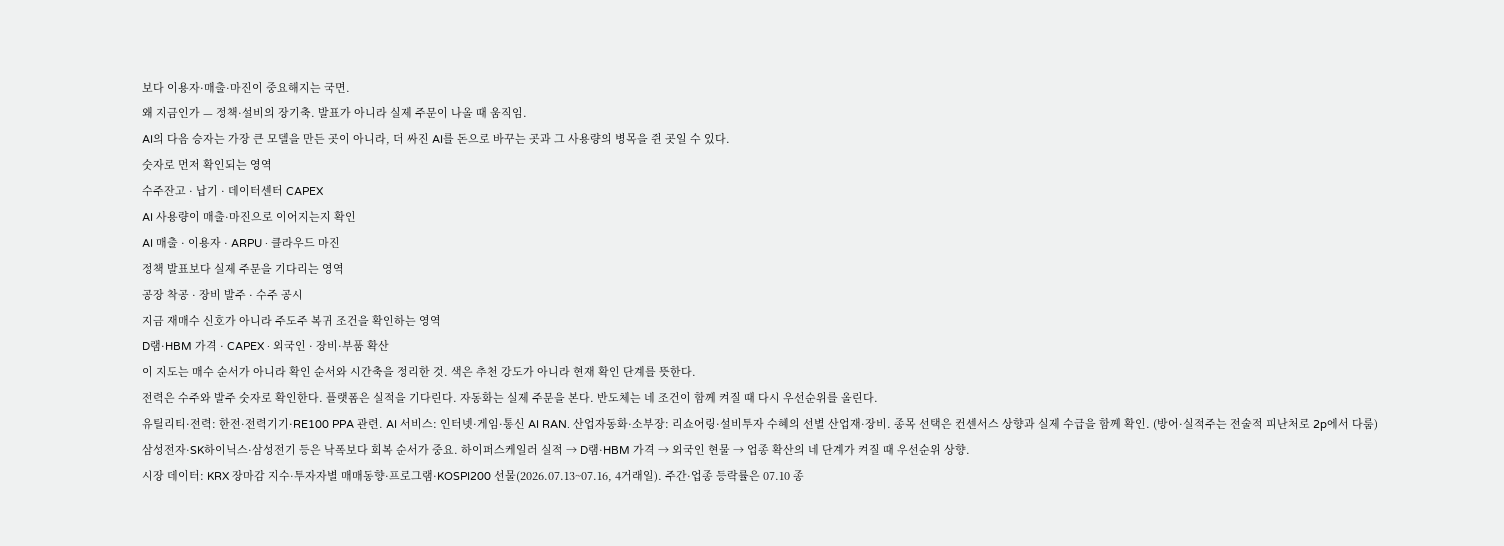보다 이용자·매출·마진이 중요해지는 국면.
왜 지금인가 — 정책·설비의 장기축. 발표가 아니라 실제 주문이 나올 때 움직임.
AI의 다음 승자는 가장 큰 모델을 만든 곳이 아니라, 더 싸진 AI를 돈으로 바꾸는 곳과 그 사용량의 병목을 쥔 곳일 수 있다.
숫자로 먼저 확인되는 영역
수주잔고 · 납기 · 데이터센터 CAPEX
AI 사용량이 매출·마진으로 이어지는지 확인
AI 매출 · 이용자 · ARPU · 클라우드 마진
정책 발표보다 실제 주문을 기다리는 영역
공장 착공 · 장비 발주 · 수주 공시
지금 재매수 신호가 아니라 주도주 복귀 조건을 확인하는 영역
D램·HBM 가격 · CAPEX · 외국인 · 장비·부품 확산
이 지도는 매수 순서가 아니라 확인 순서와 시간축을 정리한 것. 색은 추천 강도가 아니라 현재 확인 단계를 뜻한다.
전력은 수주와 발주 숫자로 확인한다. 플랫폼은 실적을 기다린다. 자동화는 실제 주문을 본다. 반도체는 네 조건이 함께 켜질 때 다시 우선순위를 올린다.
유틸리티·전력: 한전·전력기기·RE100 PPA 관련. AI 서비스: 인터넷·게임·통신 AI RAN. 산업자동화·소부장: 리쇼어링·설비투자 수혜의 선별 산업재·장비. 종목 선택은 컨센서스 상향과 실제 수급을 함께 확인. (방어·실적주는 전술적 피난처로 2p에서 다룸)
삼성전자·SK하이닉스·삼성전기 등은 낙폭보다 회복 순서가 중요. 하이퍼스케일러 실적 → D램·HBM 가격 → 외국인 현물 → 업종 확산의 네 단계가 켜질 때 우선순위 상향.
시장 데이터: KRX 장마감 지수·투자자별 매매동향·프로그램·KOSPI200 선물(2026.07.13~07.16, 4거래일). 주간·업종 등락률은 07.10 종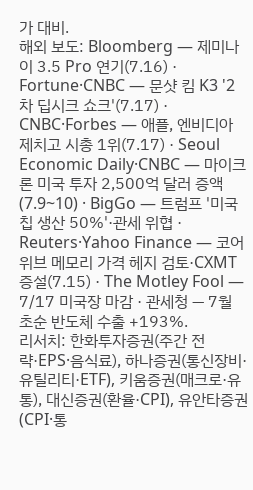가 대비.
해외 보도: Bloomberg — 제미나이 3.5 Pro 연기(7.16) · Fortune·CNBC — 문샷 킴 K3 '2차 딥시크 쇼크'(7.17) · CNBC·Forbes — 애플, 엔비디아 제치고 시총 1위(7.17) · Seoul Economic Daily·CNBC — 마이크론 미국 투자 2,500억 달러 증액(7.9~10) · BigGo — 트럼프 '미국 칩 생산 50%'·관세 위협 · Reuters·Yahoo Finance — 코어위브 메모리 가격 헤지 검토·CXMT 증설(7.15) · The Motley Fool — 7/17 미국장 마감 · 관세청 — 7월 초순 반도체 수출 +193%.
리서치: 한화투자증권(주간 전략·EPS·음식료), 하나증권(통신장비·유틸리티·ETF), 키움증권(매크로·유통), 대신증권(환율·CPI), 유안타증권(CPI·통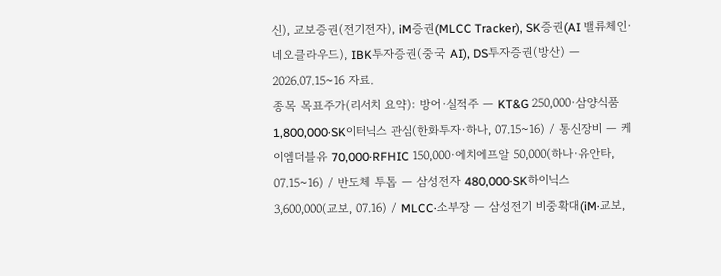신), 교보증권(전기전자), iM증권(MLCC Tracker), SK증권(AI 밸류체인·네오클라우드), IBK투자증권(중국 AI), DS투자증권(방산) — 2026.07.15~16 자료.
종목 목표주가(리서치 요약): 방어·실적주 — KT&G 250,000·삼양식품 1,800,000·SK이터닉스 관심(한화투자·하나, 07.15~16) / 통신장비 — 케이엠더블유 70,000·RFHIC 150,000·에치에프알 50,000(하나·유안타, 07.15~16) / 반도체 투톱 — 삼성전자 480,000·SK하이닉스 3,600,000(교보, 07.16) / MLCC·소부장 — 삼성전기 비중확대(iM·교보,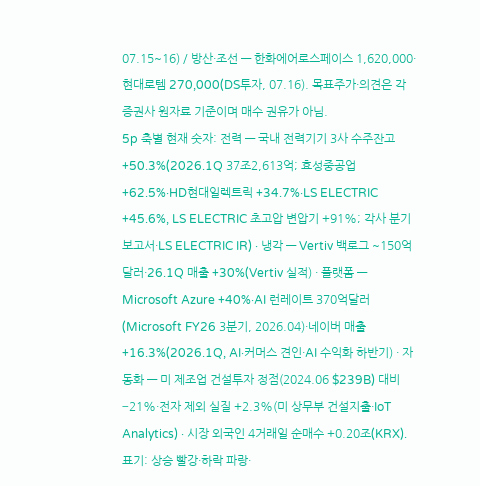07.15~16) / 방산·조선 — 한화에어로스페이스 1,620,000·현대로템 270,000(DS투자, 07.16). 목표주가·의견은 각 증권사 원자료 기준이며 매수 권유가 아님.
5p 축별 현재 숫자: 전력 — 국내 전력기기 3사 수주잔고 +50.3%(2026.1Q 37조2,613억; 효성중공업 +62.5%·HD현대일렉트릭 +34.7%·LS ELECTRIC +45.6%, LS ELECTRIC 초고압 변압기 +91%; 각사 분기보고서·LS ELECTRIC IR) · 냉각 — Vertiv 백로그 ~150억달러·26.1Q 매출 +30%(Vertiv 실적) · 플랫폼 — Microsoft Azure +40%·AI 런레이트 370억달러(Microsoft FY26 3분기, 2026.04)·네이버 매출 +16.3%(2026.1Q, AI·커머스 견인·AI 수익화 하반기) · 자동화 — 미 제조업 건설투자 정점(2024.06 $239B) 대비 −21%·전자 제외 실질 +2.3%(미 상무부 건설지출·IoT Analytics) · 시장 외국인 4거래일 순매수 +0.20조(KRX).
표기: 상승 빨강·하락 파랑·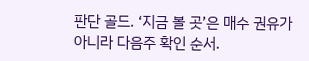판단 골드. ‘지금 볼 곳’은 매수 권유가 아니라 다음주 확인 순서.